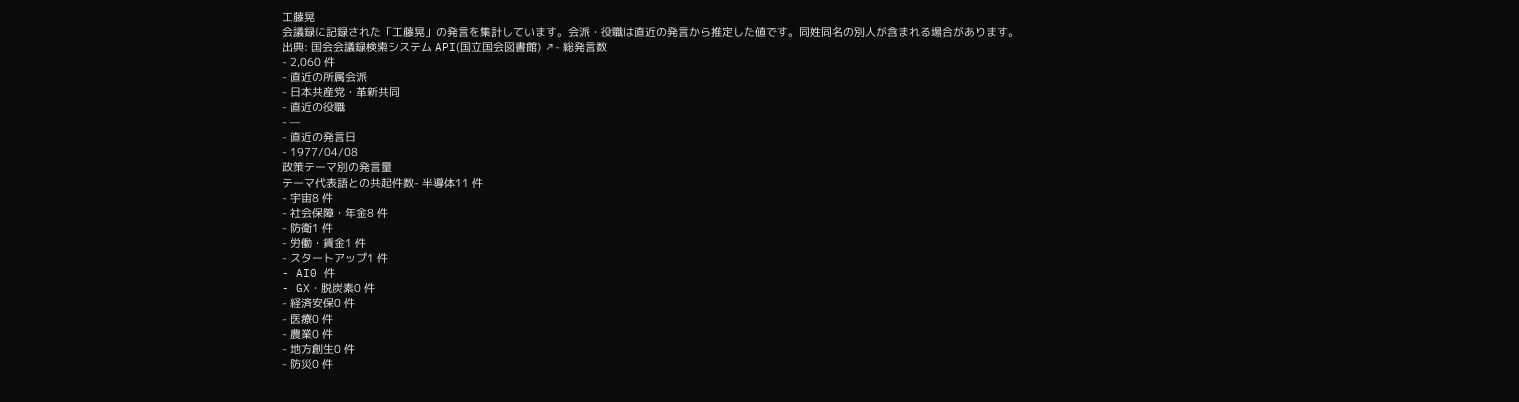工藤晃
会議録に記録された「工藤晃」の発言を集計しています。会派・役職は直近の発言から推定した値です。同姓同名の別人が含まれる場合があります。
出典: 国会会議録検索システム API(国立国会図書館) ↗- 総発言数
- 2,060 件
- 直近の所属会派
- 日本共産党・革新共同
- 直近の役職
- —
- 直近の発言日
- 1977/04/08
政策テーマ別の発言量
テーマ代表語との共起件数- 半導体11 件
- 宇宙8 件
- 社会保障・年金8 件
- 防衛1 件
- 労働・賃金1 件
- スタートアップ1 件
- AI0 件
- GX・脱炭素0 件
- 経済安保0 件
- 医療0 件
- 農業0 件
- 地方創生0 件
- 防災0 件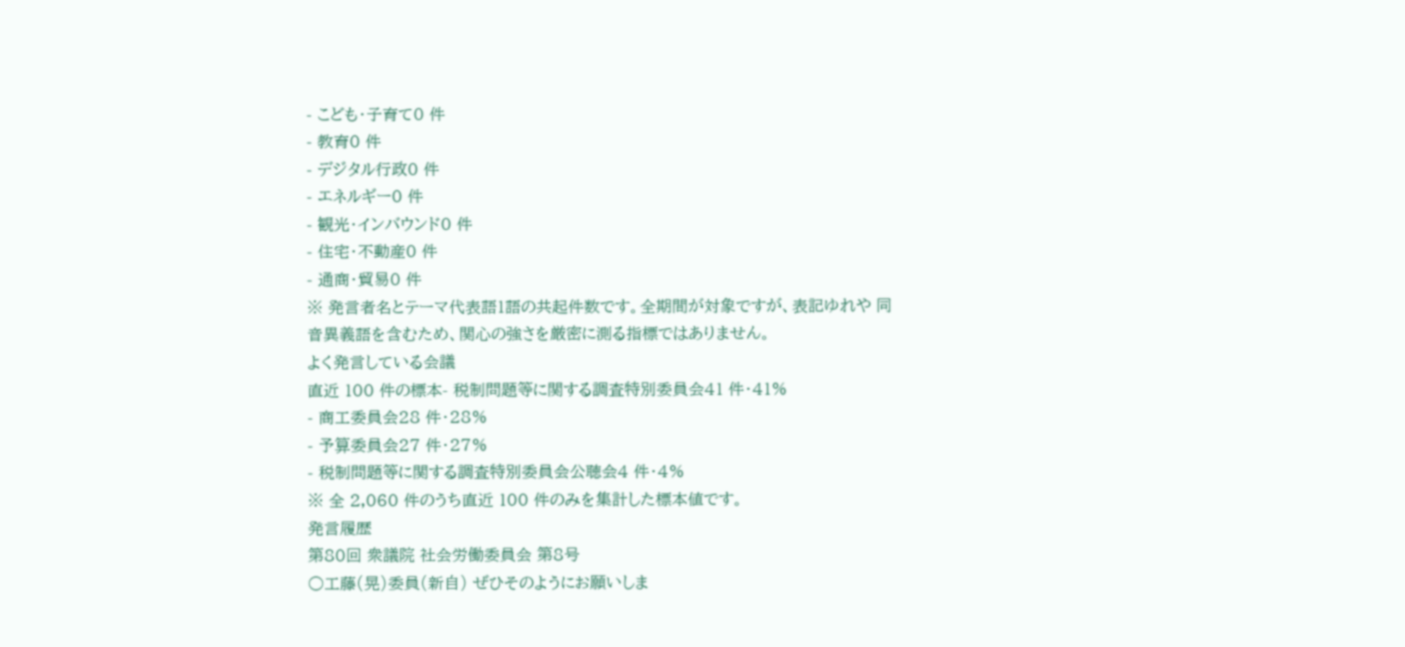- こども・子育て0 件
- 教育0 件
- デジタル行政0 件
- エネルギー0 件
- 観光・インバウンド0 件
- 住宅・不動産0 件
- 通商・貿易0 件
※ 発言者名とテーマ代表語1語の共起件数です。全期間が対象ですが、表記ゆれや 同音異義語を含むため、関心の強さを厳密に測る指標ではありません。
よく発言している会議
直近 100 件の標本- 税制問題等に関する調査特別委員会41 件・41%
- 商工委員会28 件・28%
- 予算委員会27 件・27%
- 税制問題等に関する調査特別委員会公聴会4 件・4%
※ 全 2,060 件のうち直近 100 件のみを集計した標本値です。
発言履歴
第80回 衆議院 社会労働委員会 第8号
○工藤(晃)委員(新自) ぜひそのようにお願いしま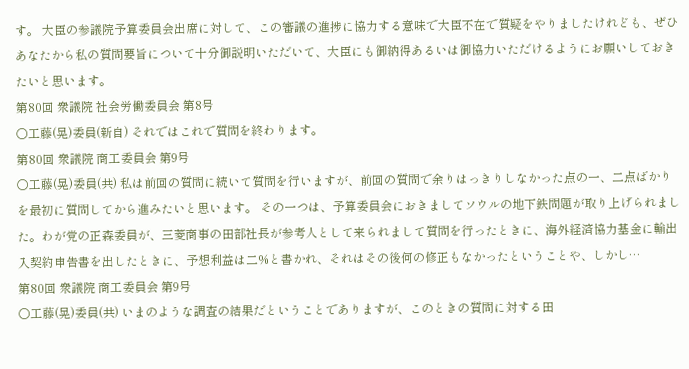す。 大臣の参議院予算委員会出席に対して、この審議の進捗に協力する意味で大臣不在で質疑をやりましたけれども、ぜひあなたから私の質問要旨について十分御説明いただいて、大臣にも御納得あるいは御協力いただけるようにお願いしておきたいと思います。
第80回 衆議院 社会労働委員会 第8号
○工藤(晃)委員(新自) それではこれで質問を終わります。
第80回 衆議院 商工委員会 第9号
○工藤(晃)委員(共) 私は前回の質問に続いて質問を行いますが、前回の質問で余りはっきりしなかった点の一、二点ばかりを最初に質問してから進みたいと思います。 その一つは、予算委員会におきましてソウルの地下鉄問題が取り上げられました。わが党の正森委員が、三菱商事の田部社長が参考人として来られまして質問を行ったときに、海外経済協力基金に輸出入契約申告書を出したときに、予想利益は二%と書かれ、それはその後何の修正もなかったということや、しかし…
第80回 衆議院 商工委員会 第9号
○工藤(晃)委員(共) いまのような調査の結果だということでありますが、このときの質問に対する田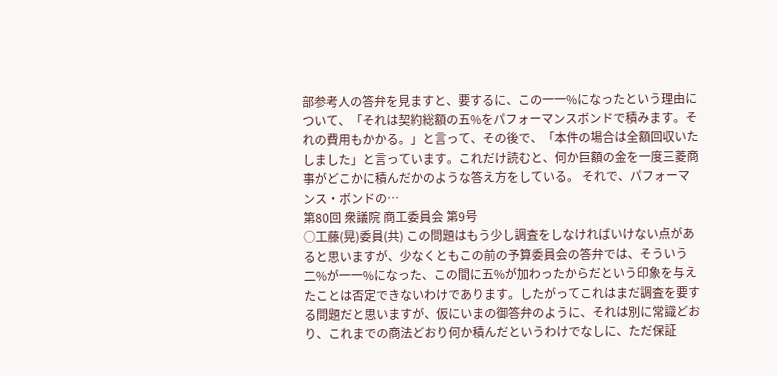部参考人の答弁を見ますと、要するに、この一一%になったという理由について、「それは契約総額の五%をパフォーマンスボンドで積みます。それの費用もかかる。」と言って、その後で、「本件の場合は全額回収いたしました」と言っています。これだけ読むと、何か巨額の金を一度三菱商事がどこかに積んだかのような答え方をしている。 それで、パフォーマンス・ボンドの…
第80回 衆議院 商工委員会 第9号
○工藤(晃)委員(共) この問題はもう少し調査をしなければいけない点があると思いますが、少なくともこの前の予算委員会の答弁では、そういう二%が一一%になった、この間に五%が加わったからだという印象を与えたことは否定できないわけであります。したがってこれはまだ調査を要する問題だと思いますが、仮にいまの御答弁のように、それは別に常識どおり、これまでの商法どおり何か積んだというわけでなしに、ただ保証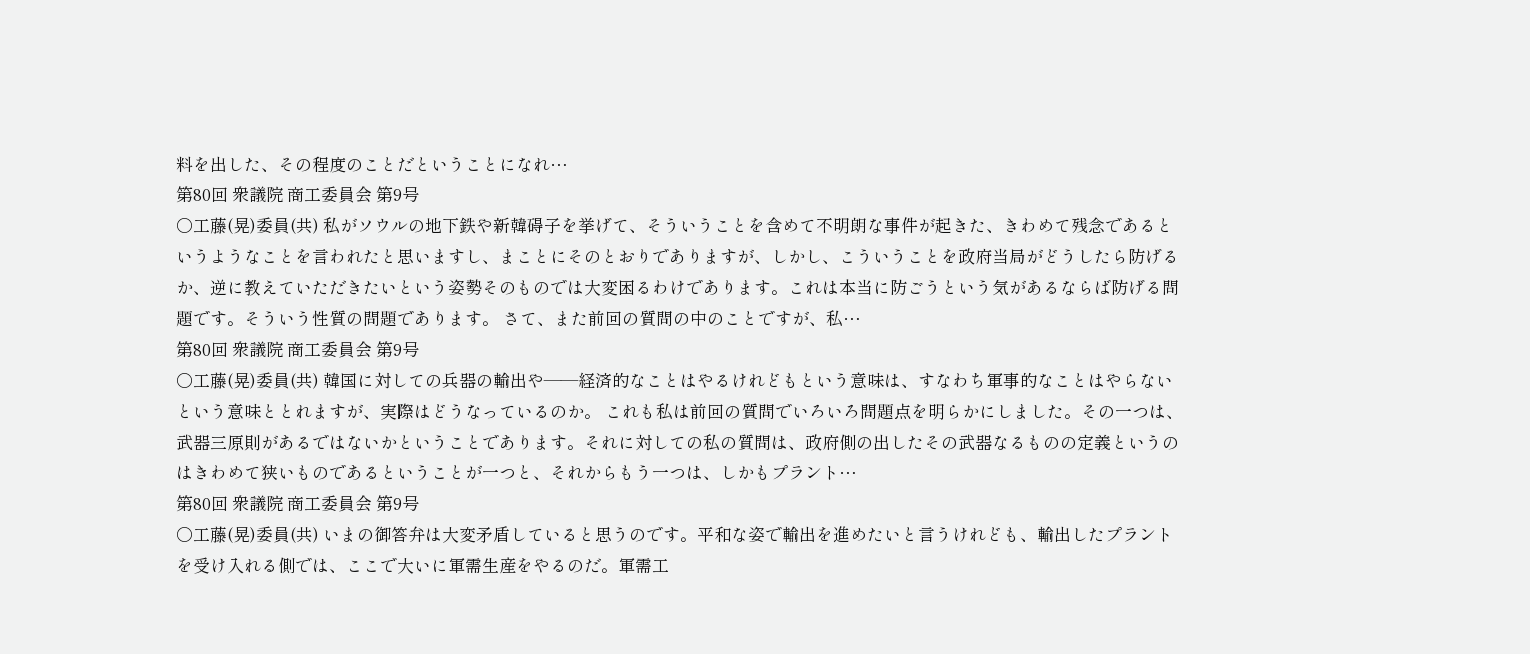料を出した、その程度のことだということになれ…
第80回 衆議院 商工委員会 第9号
○工藤(晃)委員(共) 私がソウルの地下鉄や新韓碍子を挙げて、そういうことを含めて不明朗な事件が起きた、きわめて残念であるというようなことを言われたと思いますし、まことにそのとおりでありますが、しかし、こういうことを政府当局がどうしたら防げるか、逆に教えていただきたいという姿勢そのものでは大変困るわけであります。これは本当に防ごうという気があるならば防げる問題です。そういう性質の問題であります。 さて、また前回の質問の中のことですが、私…
第80回 衆議院 商工委員会 第9号
○工藤(晃)委員(共) 韓国に対しての兵器の輸出や——経済的なことはやるけれどもという意味は、すなわち軍事的なことはやらないという意味ととれますが、実際はどうなっているのか。 これも私は前回の質問でいろいろ問題点を明らかにしました。その一つは、武器三原則があるではないかということであります。それに対しての私の質問は、政府側の出したその武器なるものの定義というのはきわめて狭いものであるということが一つと、それからもう一つは、しかもプラント…
第80回 衆議院 商工委員会 第9号
○工藤(晃)委員(共) いまの御答弁は大変矛盾していると思うのです。平和な姿で輸出を進めたいと言うけれども、輸出したプラントを受け入れる側では、ここで大いに軍需生産をやるのだ。軍需工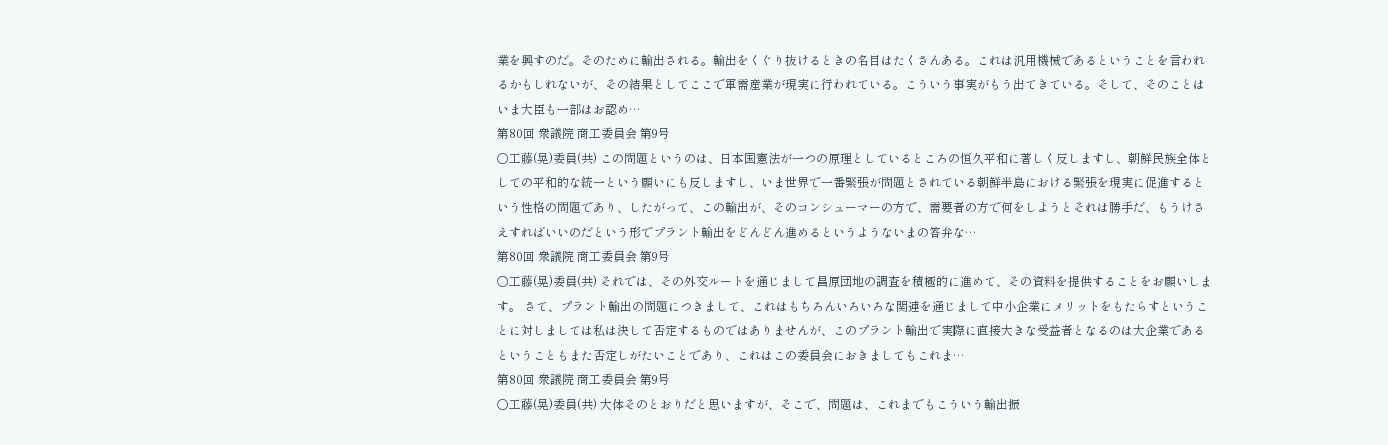業を興すのだ。そのために輸出される。輸出をくぐり抜けるときの名目はたくさんある。これは汎用機械であるということを言われるかもしれないが、その結果としてここで軍需産業が現実に行われている。こういう事実がもう出てきている。そして、そのことはいま大臣も一部はお認め…
第80回 衆議院 商工委員会 第9号
○工藤(晃)委員(共) この問題というのは、日本国憲法が一つの原理としているところの恒久平和に著しく反しますし、朝鮮民族全体としての平和的な統一という願いにも反しますし、いま世界で一番緊張が問題とされている朝鮮半島における緊張を現実に促進するという性格の問題であり、したがって、この輸出が、そのコンシューマーの方で、需要者の方で何をしようとそれは勝手だ、もうけさえすればいいのだという形でプラント輸出をどんどん進めるというようないまの答弁な…
第80回 衆議院 商工委員会 第9号
○工藤(晃)委員(共) それでは、その外交ルートを通じまして昌原団地の調査を積極的に進めて、その資料を提供することをお願いします。 さて、プラント輸出の問題につきまして、これはもちろんいろいろな関連を通じまして中小企業にメリットをもたらすということに対しましては私は決して否定するものではありませんが、このプラント輸出で実際に直接大きな受益者となるのは大企業であるということもまた否定しがたいことであり、これはこの委員会におきましてもこれま…
第80回 衆議院 商工委員会 第9号
○工藤(晃)委員(共) 大体そのとおりだと思いますが、そこで、問題は、これまでもこういう輸出振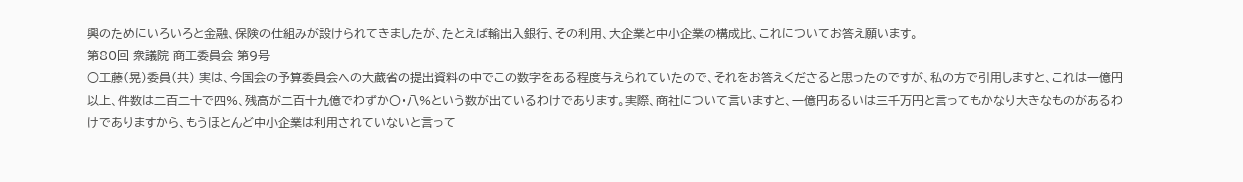興のためにいろいろと金融、保険の仕組みが設けられてきましたが、たとえば輸出入銀行、その利用、大企業と中小企業の構成比、これについてお答え願います。
第80回 衆議院 商工委員会 第9号
○工藤(晃)委員(共) 実は、今国会の予算委員会への大蔵省の提出資料の中でこの数字をある程度与えられていたので、それをお答えくださると思ったのですが、私の方で引用しますと、これは一億円以上、件数は二百二十で四%、残高が二百十九億でわずか〇・八%という数が出ているわけであります。実際、商社について言いますと、一億円あるいは三千万円と言ってもかなり大きなものがあるわけでありますから、もうほとんど中小企業は利用されていないと言って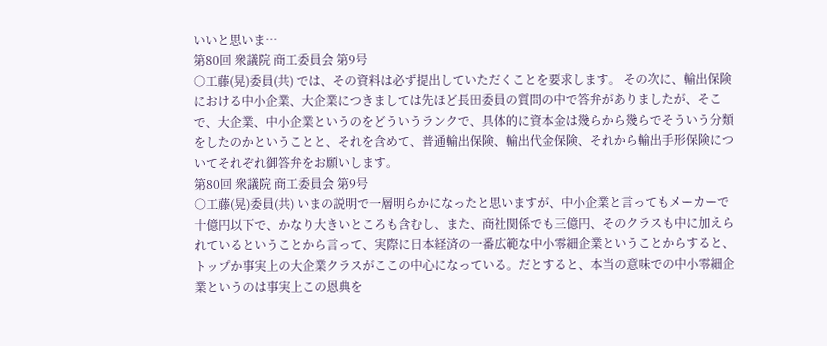いいと思いま…
第80回 衆議院 商工委員会 第9号
○工藤(晃)委員(共) では、その資料は必ず提出していただくことを要求します。 その次に、輸出保険における中小企業、大企業につきましては先ほど長田委員の質問の中で答弁がありましたが、そこで、大企業、中小企業というのをどういうランクで、具体的に資本金は幾らから幾らでそういう分類をしたのかということと、それを含めて、普通輸出保険、輸出代金保険、それから輸出手形保険についてそれぞれ御答弁をお願いします。
第80回 衆議院 商工委員会 第9号
○工藤(晃)委員(共) いまの説明で一層明らかになったと思いますが、中小企業と言ってもメーカーで十億円以下で、かなり大きいところも含むし、また、商社関係でも三億円、そのクラスも中に加えられているということから言って、実際に日本経済の一番広範な中小零細企業ということからすると、トップか事実上の大企業クラスがここの中心になっている。だとすると、本当の意味での中小零細企業というのは事実上この恩典を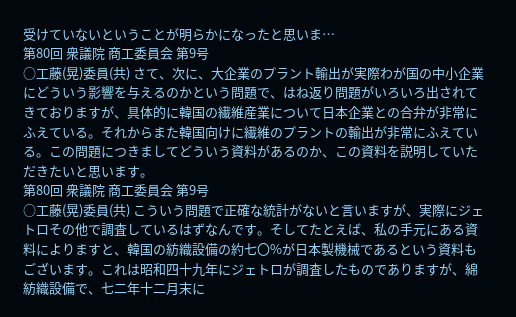受けていないということが明らかになったと思いま…
第80回 衆議院 商工委員会 第9号
○工藤(晃)委員(共) さて、次に、大企業のプラント輸出が実際わが国の中小企業にどういう影響を与えるのかという問題で、はね返り問題がいろいろ出されてきておりますが、具体的に韓国の繊維産業について日本企業との合弁が非常にふえている。それからまた韓国向けに繊維のプラントの輸出が非常にふえている。この問題につきましてどういう資料があるのか、この資料を説明していただきたいと思います。
第80回 衆議院 商工委員会 第9号
○工藤(晃)委員(共) こういう問題で正確な統計がないと言いますが、実際にジェトロその他で調査しているはずなんです。そしてたとえば、私の手元にある資料によりますと、韓国の紡織設備の約七〇%が日本製機械であるという資料もございます。これは昭和四十九年にジェトロが調査したものでありますが、綿紡織設備で、七二年十二月末に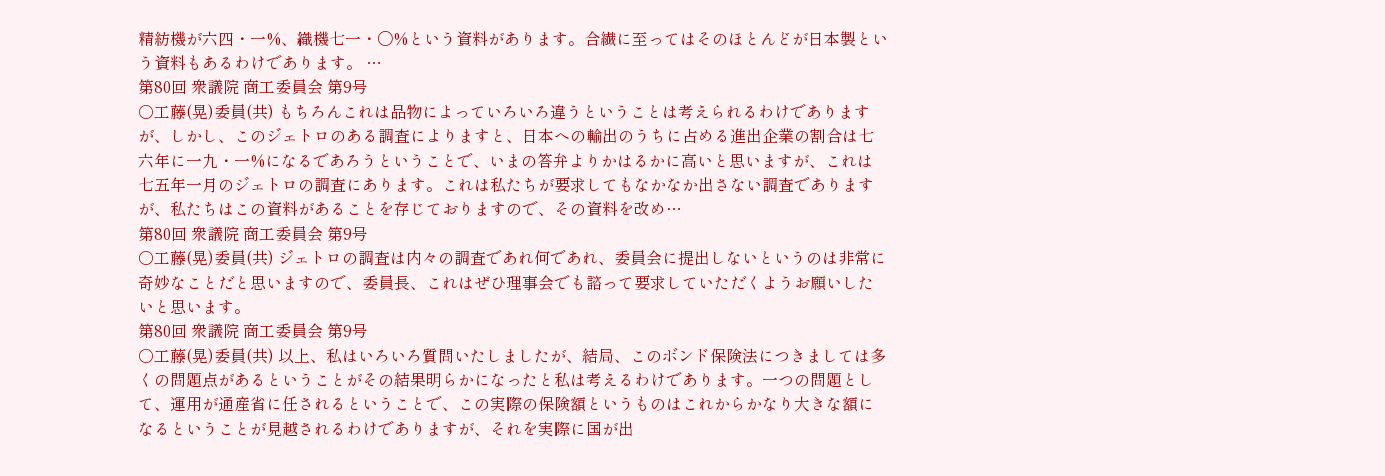精紡機が六四・一%、織機七一・〇%という資料があります。合繊に至ってはそのほとんどが日本製という資料もあるわけであります。 …
第80回 衆議院 商工委員会 第9号
○工藤(晃)委員(共) もちろんこれは品物によっていろいろ違うということは考えられるわけでありますが、しかし、このジェトロのある調査によりますと、日本への輸出のうちに占める進出企業の割合は七六年に一九・一%になるであろうということで、いまの答弁よりかはるかに高いと思いますが、これは七五年一月のジェトロの調査にあります。これは私たちが要求してもなかなか出さない調査でありますが、私たちはこの資料があることを存じておりますので、その資料を改め…
第80回 衆議院 商工委員会 第9号
○工藤(晃)委員(共) ジェトロの調査は内々の調査であれ何であれ、委員会に提出しないというのは非常に奇妙なことだと思いますので、委員長、これはぜひ理事会でも諮って要求していただくようお願いしたいと思います。
第80回 衆議院 商工委員会 第9号
○工藤(晃)委員(共) 以上、私はいろいろ質問いたしましたが、結局、このボンド保険法につきましては多くの問題点があるということがその結果明らかになったと私は考えるわけであります。一つの問題として、運用が通産省に任されるということで、この実際の保険額というものはこれからかなり大きな額になるということが見越されるわけでありますが、それを実際に国が出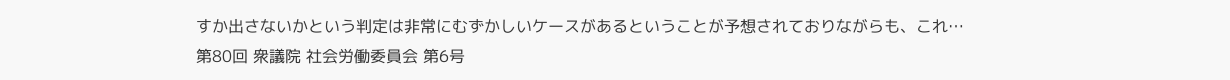すか出さないかという判定は非常にむずかしいケースがあるということが予想されておりながらも、これ…
第80回 衆議院 社会労働委員会 第6号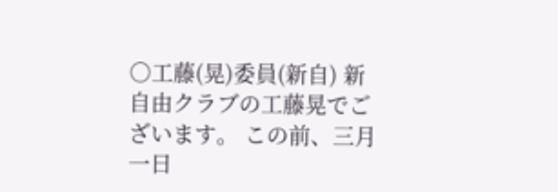○工藤(晃)委員(新自) 新自由クラブの工藤晃でございます。 この前、三月一日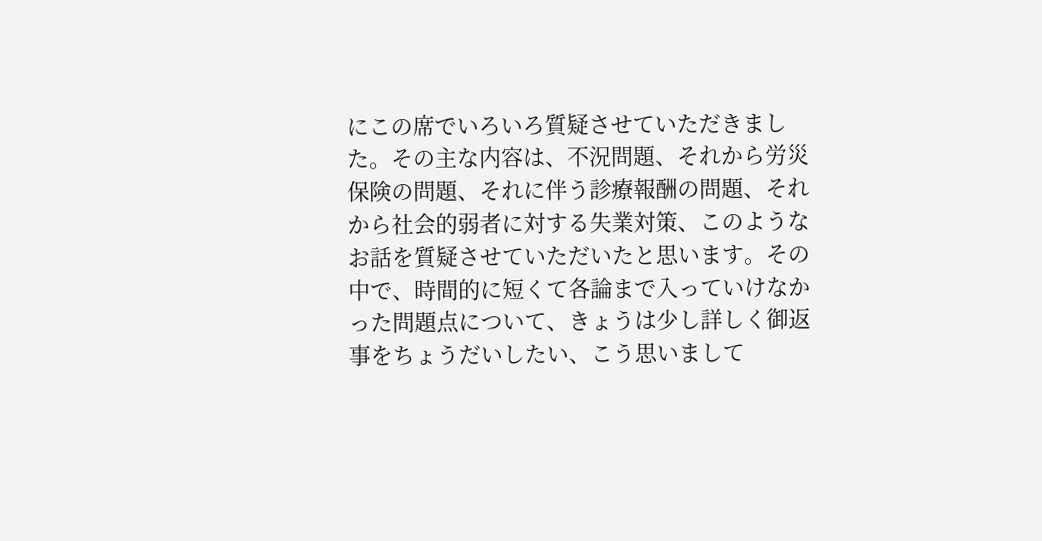にこの席でいろいろ質疑させていただきました。その主な内容は、不況問題、それから労災保険の問題、それに伴う診療報酬の問題、それから社会的弱者に対する失業対策、このようなお話を質疑させていただいたと思います。その中で、時間的に短くて各論まで入っていけなかった問題点について、きょうは少し詳しく御返事をちょうだいしたい、こう思いまして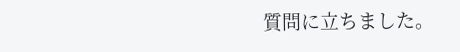質問に立ちました。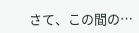さて、この間の…